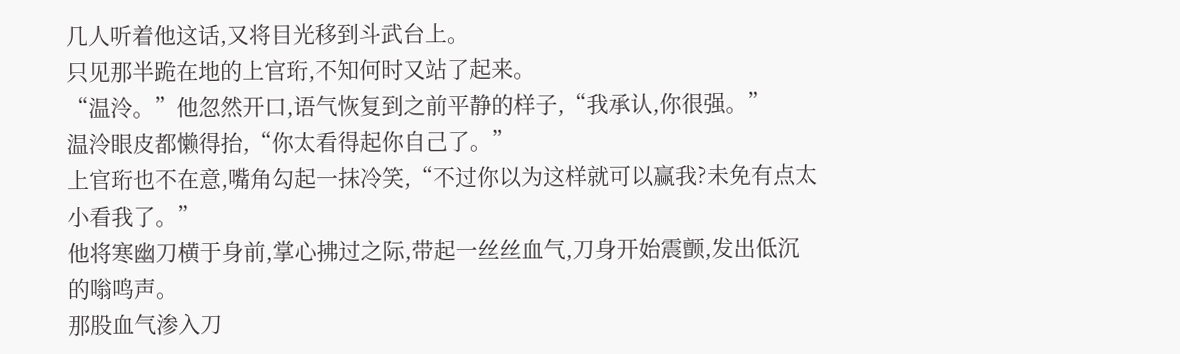几人听着他这话,又将目光移到斗武台上。
只见那半跪在地的上官珩,不知何时又站了起来。
“温泠。”他忽然开口,语气恢复到之前平静的样子,“我承认,你很强。”
温泠眼皮都懒得抬,“你太看得起你自己了。”
上官珩也不在意,嘴角勾起一抹冷笑,“不过你以为这样就可以赢我?未免有点太小看我了。”
他将寒幽刀横于身前,掌心拂过之际,带起一丝丝血气,刀身开始震颤,发出低沉的嗡鸣声。
那股血气渗入刀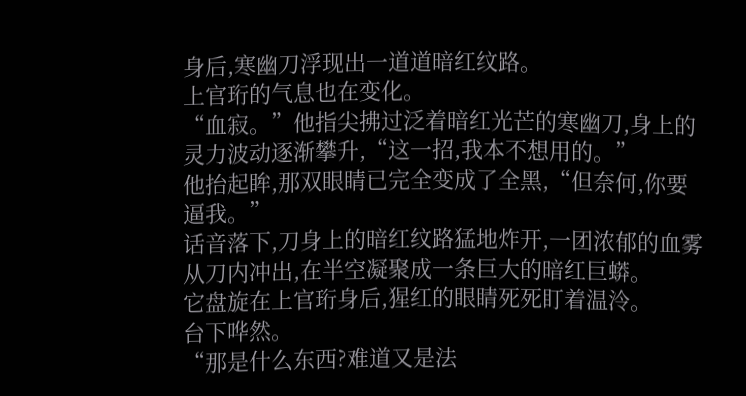身后,寒幽刀浮现出一道道暗红纹路。
上官珩的气息也在变化。
“血寂。”他指尖拂过泛着暗红光芒的寒幽刀,身上的灵力波动逐渐攀升,“这一招,我本不想用的。”
他抬起眸,那双眼睛已完全变成了全黑,“但奈何,你要逼我。”
话音落下,刀身上的暗红纹路猛地炸开,一团浓郁的血雾从刀内冲出,在半空凝聚成一条巨大的暗红巨蟒。
它盘旋在上官珩身后,猩红的眼睛死死盯着温泠。
台下哗然。
“那是什么东西?难道又是法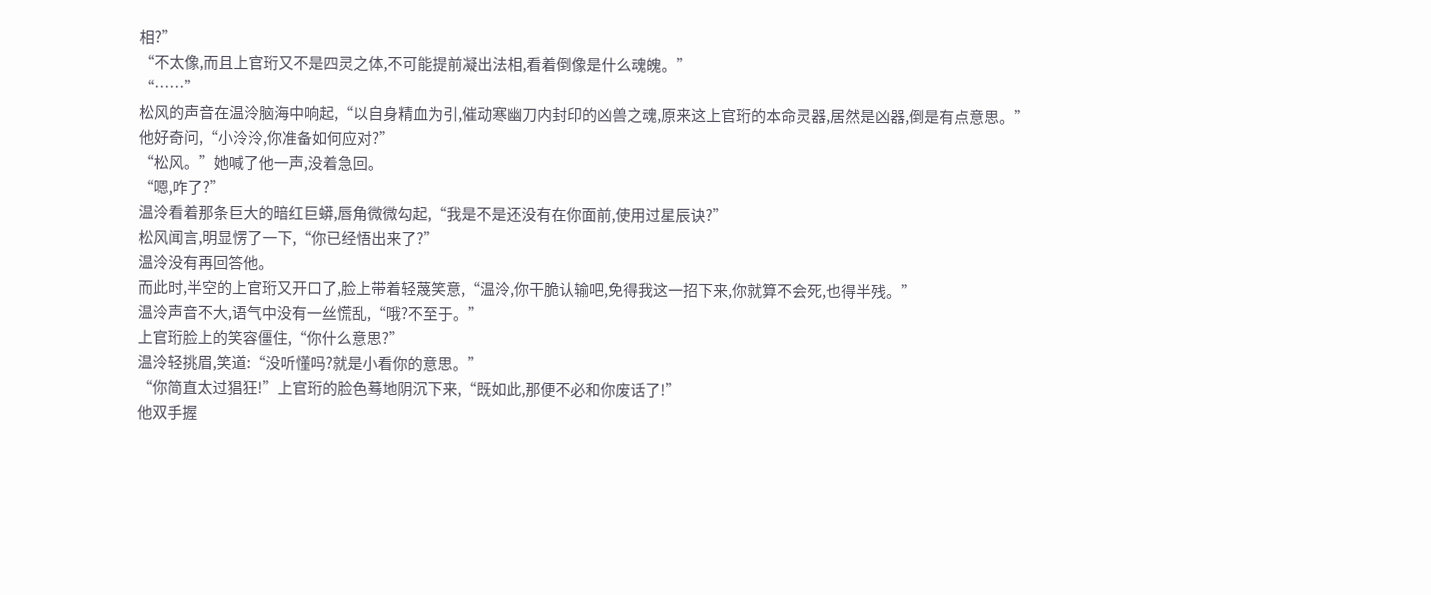相?”
“不太像,而且上官珩又不是四灵之体,不可能提前凝出法相,看着倒像是什么魂魄。”
“……”
松风的声音在温泠脑海中响起,“以自身精血为引,催动寒幽刀内封印的凶兽之魂,原来这上官珩的本命灵器,居然是凶器,倒是有点意思。”
他好奇问,“小泠泠,你准备如何应对?”
“松风。”她喊了他一声,没着急回。
“嗯,咋了?”
温泠看着那条巨大的暗红巨蟒,唇角微微勾起,“我是不是还没有在你面前,使用过星辰诀?”
松风闻言,明显愣了一下,“你已经悟出来了?”
温泠没有再回答他。
而此时,半空的上官珩又开口了,脸上带着轻蔑笑意,“温泠,你干脆认输吧,免得我这一招下来,你就算不会死,也得半残。”
温泠声音不大,语气中没有一丝慌乱,“哦?不至于。”
上官珩脸上的笑容僵住,“你什么意思?”
温泠轻挑眉,笑道:“没听懂吗?就是小看你的意思。”
“你简直太过猖狂!”上官珩的脸色蓦地阴沉下来,“既如此,那便不必和你废话了!”
他双手握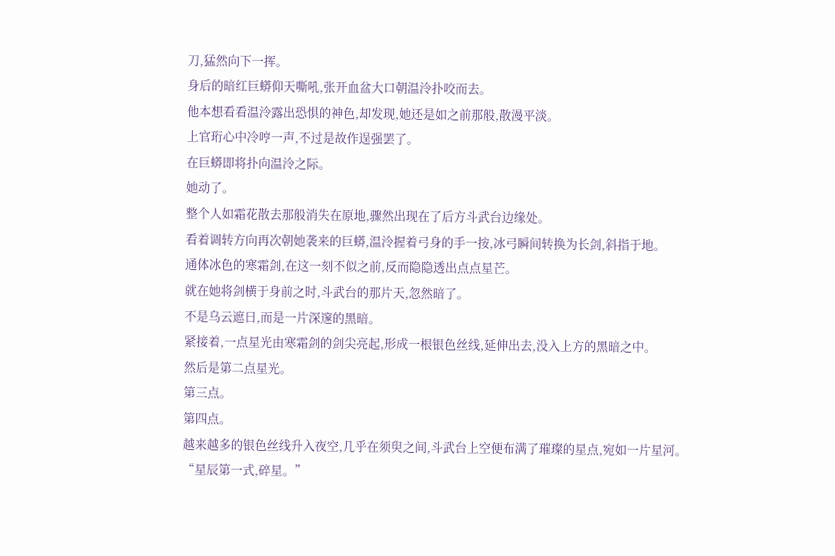刀,猛然向下一挥。
身后的暗红巨蟒仰天嘶吼,张开血盆大口朝温泠扑咬而去。
他本想看看温泠露出恐惧的神色,却发现,她还是如之前那般,散漫平淡。
上官珩心中冷哼一声,不过是故作逞强罢了。
在巨蟒即将扑向温泠之际。
她动了。
整个人如霜花散去那般消失在原地,骤然出现在了后方斗武台边缘处。
看着调转方向再次朝她袭来的巨蟒,温泠握着弓身的手一按,冰弓瞬间转换为长剑,斜指于地。
通体冰色的寒霜剑,在这一刻不似之前,反而隐隐透出点点星芒。
就在她将剑横于身前之时,斗武台的那片天,忽然暗了。
不是乌云遮日,而是一片深邃的黑暗。
紧接着,一点星光由寒霜剑的剑尖亮起,形成一根银色丝线,延伸出去,没入上方的黑暗之中。
然后是第二点星光。
第三点。
第四点。
越来越多的银色丝线升入夜空,几乎在须臾之间,斗武台上空便布满了璀璨的星点,宛如一片星河。
“星辰第一式,碎星。”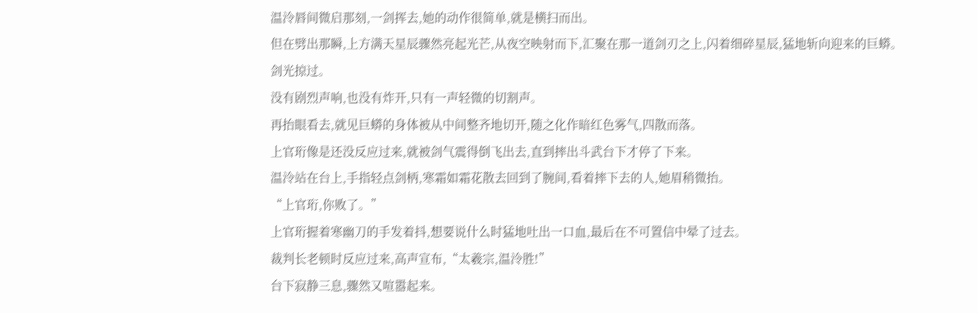温泠唇间微启那刻,一剑挥去,她的动作很简单,就是横扫而出。
但在劈出那瞬,上方满天星辰骤然亮起光芒,从夜空映射而下,汇聚在那一道剑刃之上,闪着细碎星辰,猛地斩向迎来的巨蟒。
剑光掠过。
没有剧烈声响,也没有炸开,只有一声轻微的切割声。
再抬眼看去,就见巨蟒的身体被从中间整齐地切开,随之化作暗红色雾气,四散而落。
上官珩像是还没反应过来,就被剑气震得倒飞出去,直到摔出斗武台下才停了下来。
温泠站在台上,手指轻点剑柄,寒霜如霜花散去回到了腕间,看着摔下去的人,她眉稍微抬。
“上官珩,你败了。”
上官珩握着寒幽刀的手发着抖,想要说什么时猛地吐出一口血,最后在不可置信中晕了过去。
裁判长老顿时反应过来,高声宣布,“太羲宗,温泠胜!”
台下寂静三息,骤然又喧嚣起来。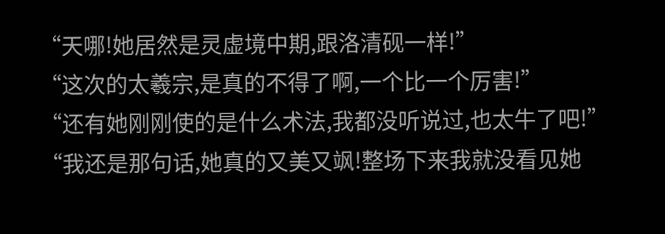“天哪!她居然是灵虚境中期,跟洛清砚一样!”
“这次的太羲宗,是真的不得了啊,一个比一个厉害!”
“还有她刚刚使的是什么术法,我都没听说过,也太牛了吧!”
“我还是那句话,她真的又美又飒!整场下来我就没看见她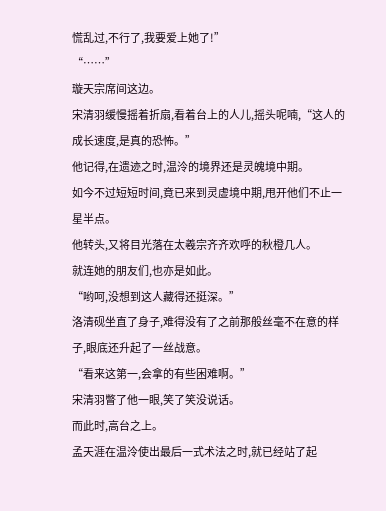慌乱过,不行了,我要爱上她了!”
“……”
璇天宗席间这边。
宋清羽缓慢摇着折扇,看着台上的人儿,摇头呢喃,“这人的成长速度,是真的恐怖。”
他记得,在遗迹之时,温泠的境界还是灵魄境中期。
如今不过短短时间,竟已来到灵虚境中期,甩开他们不止一星半点。
他转头,又将目光落在太羲宗齐齐欢呼的秋橙几人。
就连她的朋友们,也亦是如此。
“哟呵,没想到这人藏得还挺深。”
洛清砚坐直了身子,难得没有了之前那般丝毫不在意的样子,眼底还升起了一丝战意。
“看来这第一,会拿的有些困难啊。”
宋清羽瞥了他一眼,笑了笑没说话。
而此时,高台之上。
孟天涯在温泠使出最后一式术法之时,就已经站了起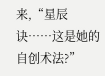来,“星辰诀……这是她的自创术法?”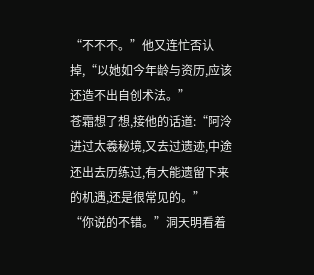“不不不。”他又连忙否认掉,“以她如今年龄与资历,应该还造不出自创术法。”
苍霜想了想,接他的话道:“阿泠进过太羲秘境,又去过遗迹,中途还出去历练过,有大能遗留下来的机遇,还是很常见的。”
“你说的不错。”洞天明看着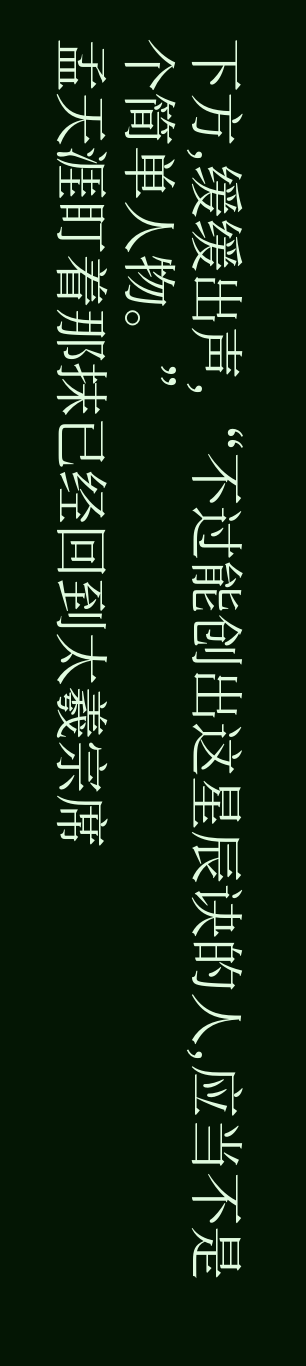下方,缓缓出声,“不过能创出这星辰诀的人,应当不是个简单人物。”
孟天涯盯着那抹已经回到太羲宗席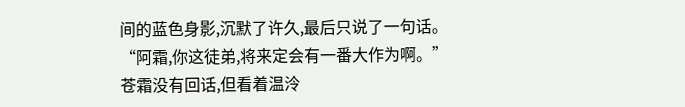间的蓝色身影,沉默了许久,最后只说了一句话。
“阿霜,你这徒弟,将来定会有一番大作为啊。”
苍霜没有回话,但看着温泠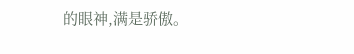的眼神,满是骄傲。